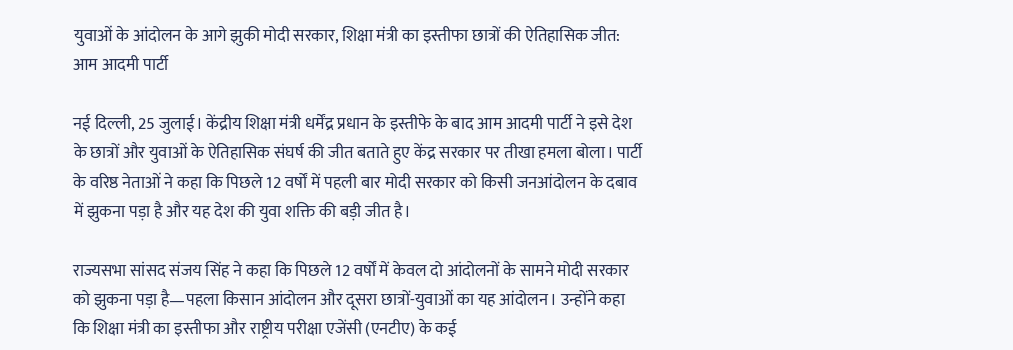युवाओं के आंदोलन के आगे झुकी मोदी सरकार, शिक्षा मंत्री का इस्तीफा छात्रों की ऐतिहासिक जीत: आम आदमी पार्टी

नई दिल्ली, 25 जुलाई। केंद्रीय शिक्षा मंत्री धर्मेंद्र प्रधान के इस्तीफे के बाद आम आदमी पार्टी ने इसे देश के छात्रों और युवाओं के ऐतिहासिक संघर्ष की जीत बताते हुए केंद्र सरकार पर तीखा हमला बोला। पार्टी के वरिष्ठ नेताओं ने कहा कि पिछले 12 वर्षों में पहली बार मोदी सरकार को किसी जनआंदोलन के दबाव में झुकना पड़ा है और यह देश की युवा शक्ति की बड़ी जीत है।

राज्यसभा सांसद संजय सिंह ने कहा कि पिछले 12 वर्षों में केवल दो आंदोलनों के सामने मोदी सरकार को झुकना पड़ा है—पहला किसान आंदोलन और दूसरा छात्रों-युवाओं का यह आंदोलन। उन्होंने कहा कि शिक्षा मंत्री का इस्तीफा और राष्ट्रीय परीक्षा एजेंसी (एनटीए) के कई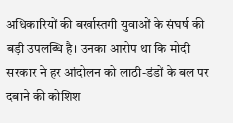अधिकारियों की बर्खास्तगी युवाओं के संघर्ष की बड़ी उपलब्धि है। उनका आरोप था कि मोदी सरकार ने हर आंदोलन को लाठी-डंडों के बल पर दबाने की कोशिश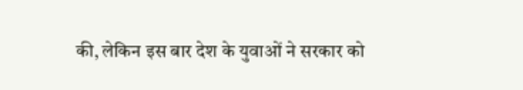की, लेकिन इस बार देश के युवाओं ने सरकार को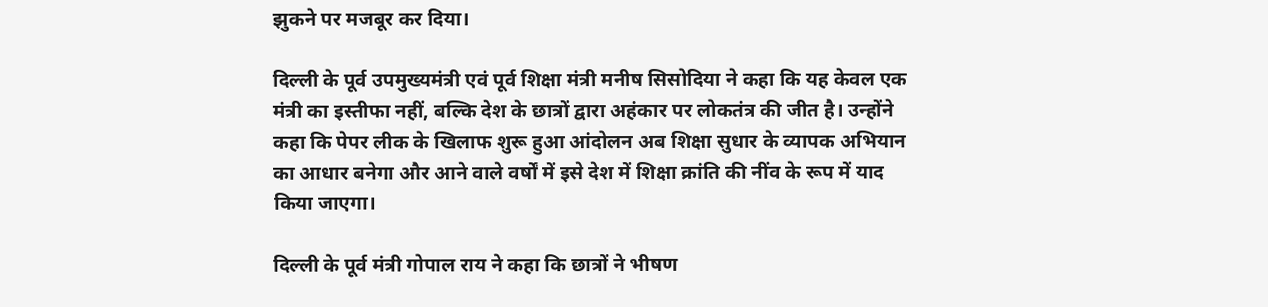झुकने पर मजबूर कर दिया।

दिल्ली के पूर्व उपमुख्यमंत्री एवं पूर्व शिक्षा मंत्री मनीष सिसोदिया ने कहा कि यह केवल एक मंत्री का इस्तीफा नहीं, बल्कि देश के छात्रों द्वारा अहंकार पर लोकतंत्र की जीत है। उन्होंने कहा कि पेपर लीक के खिलाफ शुरू हुआ आंदोलन अब शिक्षा सुधार के व्यापक अभियान का आधार बनेगा और आने वाले वर्षों में इसे देश में शिक्षा क्रांति की नींव के रूप में याद किया जाएगा।

दिल्ली के पूर्व मंत्री गोपाल राय ने कहा कि छात्रों ने भीषण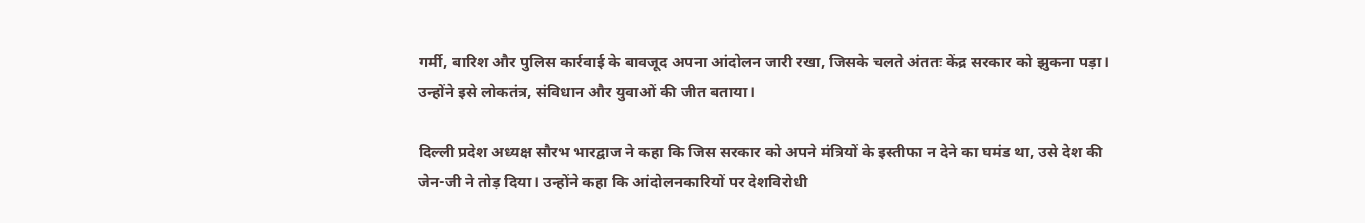गर्मी, बारिश और पुलिस कार्रवाई के बावजूद अपना आंदोलन जारी रखा, जिसके चलते अंततः केंद्र सरकार को झुकना पड़ा। उन्होंने इसे लोकतंत्र, संविधान और युवाओं की जीत बताया।

दिल्ली प्रदेश अध्यक्ष सौरभ भारद्वाज ने कहा कि जिस सरकार को अपने मंत्रियों के इस्तीफा न देने का घमंड था, उसे देश की जेन-जी ने तोड़ दिया। उन्होंने कहा कि आंदोलनकारियों पर देशविरोधी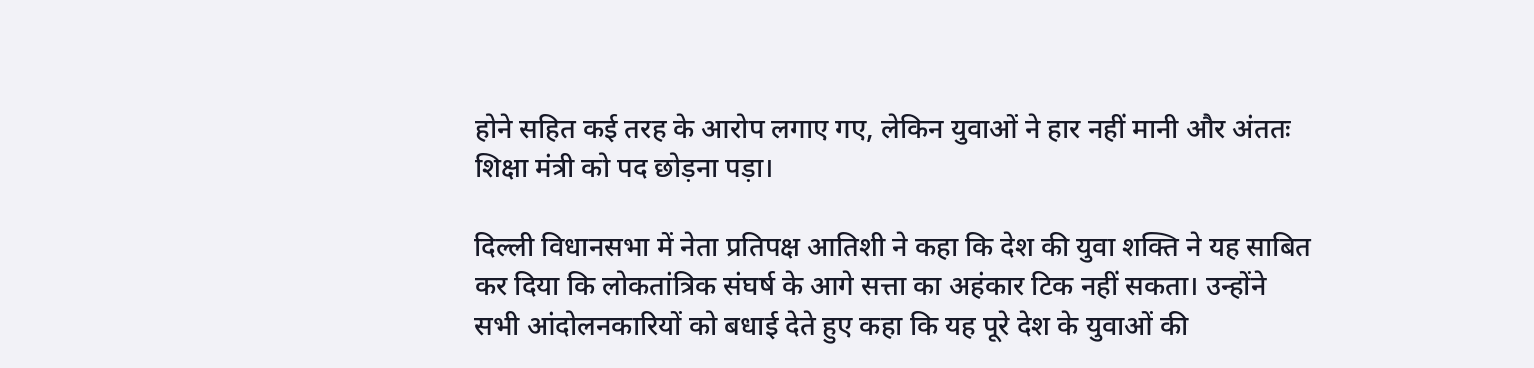होने सहित कई तरह के आरोप लगाए गए, लेकिन युवाओं ने हार नहीं मानी और अंततः शिक्षा मंत्री को पद छोड़ना पड़ा।

दिल्ली विधानसभा में नेता प्रतिपक्ष आतिशी ने कहा कि देश की युवा शक्ति ने यह साबित कर दिया कि लोकतांत्रिक संघर्ष के आगे सत्ता का अहंकार टिक नहीं सकता। उन्होंने सभी आंदोलनकारियों को बधाई देते हुए कहा कि यह पूरे देश के युवाओं की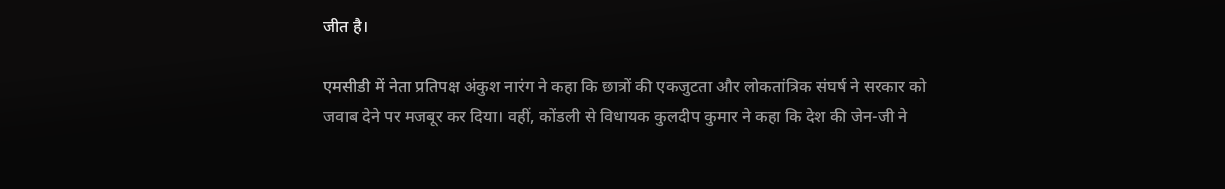जीत है।

एमसीडी में नेता प्रतिपक्ष अंकुश नारंग ने कहा कि छात्रों की एकजुटता और लोकतांत्रिक संघर्ष ने सरकार को जवाब देने पर मजबूर कर दिया। वहीं, कोंडली से विधायक कुलदीप कुमार ने कहा कि देश की जेन-जी ने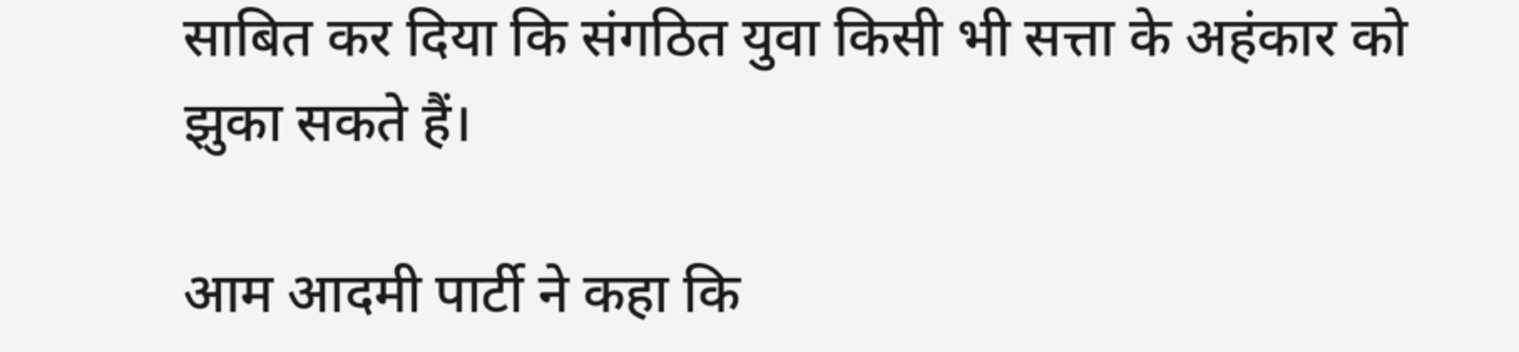साबित कर दिया कि संगठित युवा किसी भी सत्ता के अहंकार को झुका सकते हैं।

आम आदमी पार्टी ने कहा कि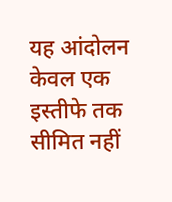यह आंदोलन केवल एक इस्तीफे तक सीमित नहीं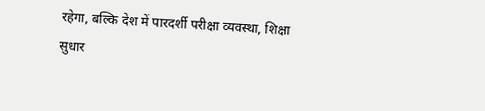रहेगा, बल्कि देश में पारदर्शी परीक्षा व्यवस्था, शिक्षा सुधार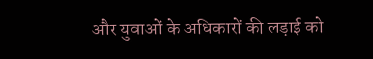और युवाओं के अधिकारों की लड़ाई को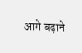आगे बढ़ाने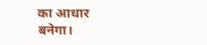का आधार बनेगा।